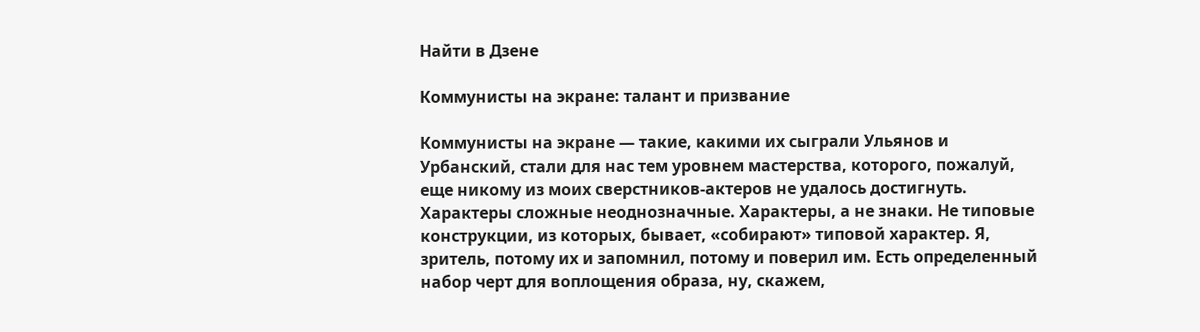Найти в Дзене

Коммунисты на экране: талант и призвание

Коммунисты на экране — такие, какими их сыграли Ульянов и Урбанский, стали для нас тем уровнем мастерства, которого, пожалуй, еще никому из моих сверстников-актеров не удалось достигнуть. Характеры сложные неоднозначные. Характеры, а не знаки. Не типовые конструкции, из которых, бывает, «собирают» типовой характер. Я, зритель, потому их и запомнил, потому и поверил им. Есть определенный набор черт для воплощения образа, ну, скажем,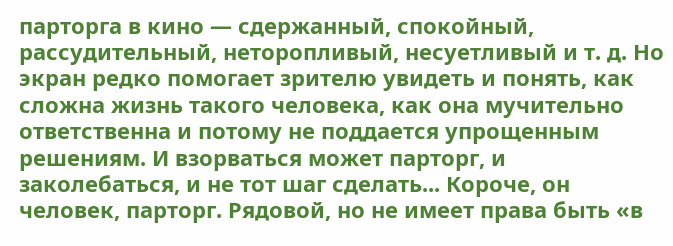парторга в кино — сдержанный, спокойный, рассудительный, неторопливый, несуетливый и т. д. Но экран редко помогает зрителю увидеть и понять, как сложна жизнь такого человека, как она мучительно ответственна и потому не поддается упрощенным решениям. И взорваться может парторг, и заколебаться, и не тот шаг сделать... Короче, он человек, парторг. Рядовой, но не имеет права быть «в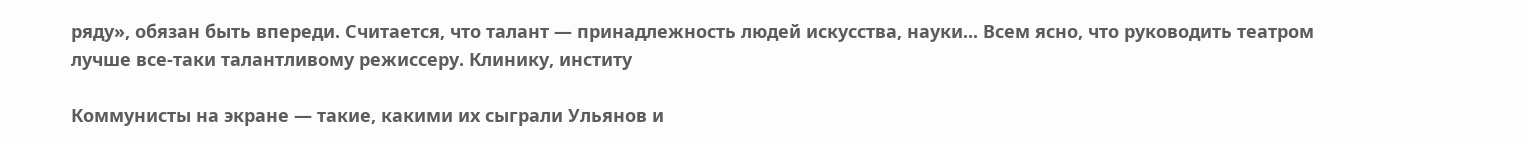ряду», обязан быть впереди. Считается, что талант — принадлежность людей искусства, науки... Всем ясно, что руководить театром лучше все-таки талантливому режиссеру. Клинику, институ

Коммунисты на экране — такие, какими их сыграли Ульянов и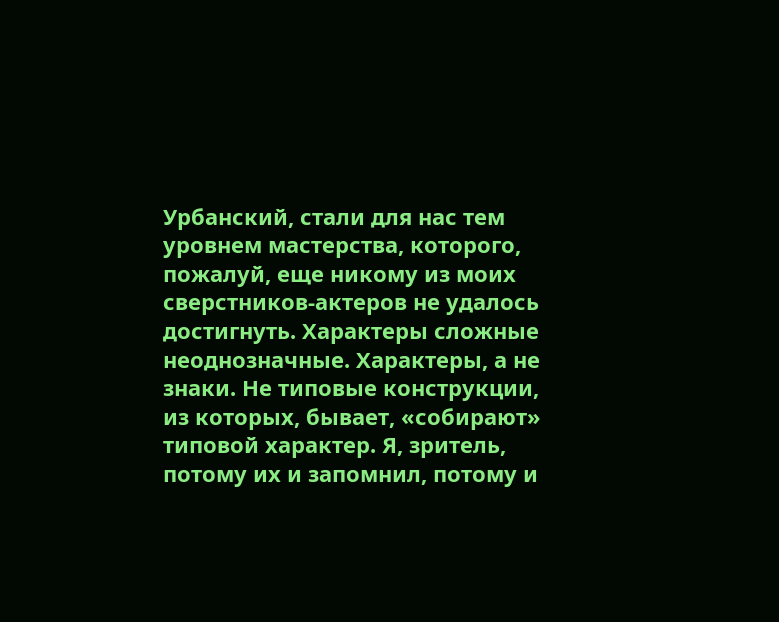Урбанский, стали для нас тем уровнем мастерства, которого, пожалуй, еще никому из моих сверстников-актеров не удалось достигнуть. Характеры сложные неоднозначные. Характеры, а не знаки. Не типовые конструкции, из которых, бывает, «собирают» типовой характер. Я, зритель, потому их и запомнил, потому и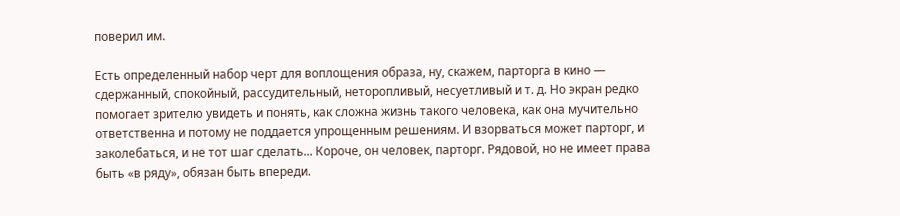поверил им.

Есть определенный набор черт для воплощения образа, ну, скажем, парторга в кино — сдержанный, спокойный, рассудительный, неторопливый, несуетливый и т. д. Но экран редко помогает зрителю увидеть и понять, как сложна жизнь такого человека, как она мучительно ответственна и потому не поддается упрощенным решениям. И взорваться может парторг, и заколебаться, и не тот шаг сделать... Короче, он человек, парторг. Рядовой, но не имеет права быть «в ряду», обязан быть впереди.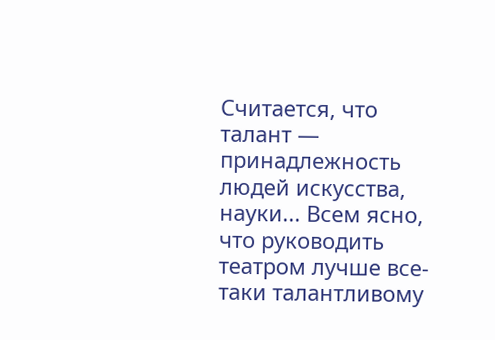Считается, что талант — принадлежность людей искусства, науки... Всем ясно, что руководить театром лучше все-таки талантливому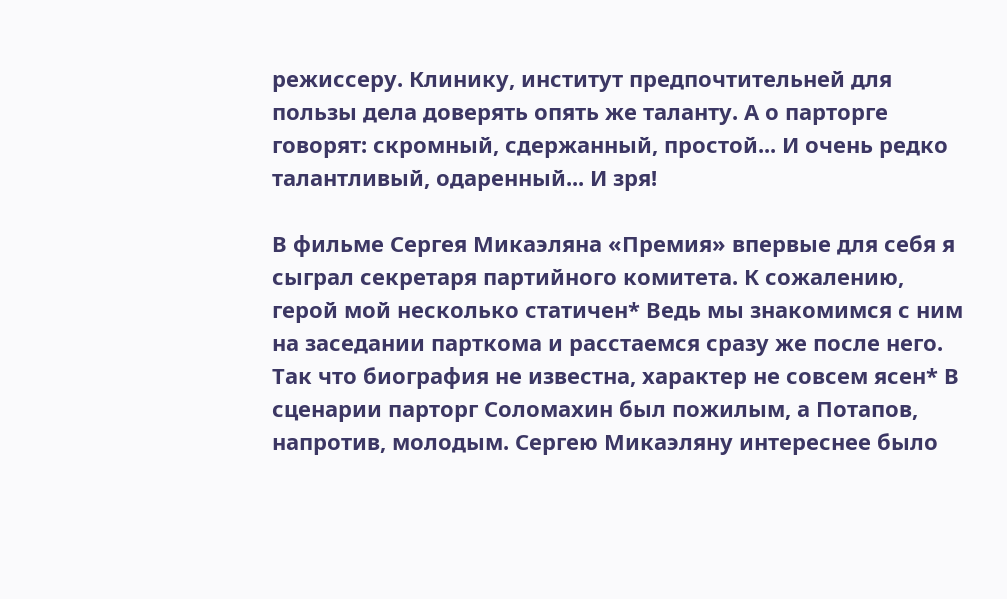режиссеру. Клинику, институт предпочтительней для пользы дела доверять опять же таланту. А о парторге говорят: скромный, сдержанный, простой... И очень редко талантливый, одаренный... И зря!

В фильме Сергея Микаэляна «Премия» впервые для себя я сыграл секретаря партийного комитета. К сожалению, герой мой несколько статичен* Ведь мы знакомимся с ним на заседании парткома и расстаемся сразу же после него. Так что биография не известна, характер не совсем ясен* В сценарии парторг Соломахин был пожилым, а Потапов, напротив, молодым. Сергею Микаэляну интереснее было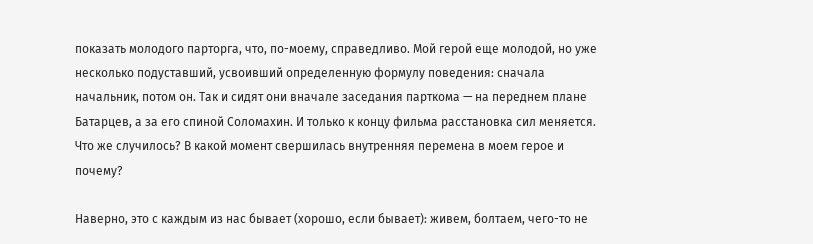показать молодого парторга, что, по-моему, справедливо. Мой герой еще молодой, но уже несколько подуставший, усвоивший определенную формулу поведения: сначала начальник, потом он. Так и сидят они вначале заседания парткома — на переднем плане Батарцев, а за его спиной Соломахин. И только к концу фильма расстановка сил меняется. Что же случилось? В какой момент свершилась внутренняя перемена в моем герое и почему?

Наверно, это с каждым из нас бывает (хорошо, если бывает): живем, болтаем, чего-то не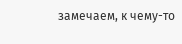замечаем, к чему-то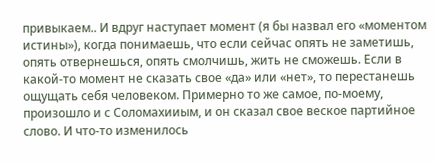привыкаем.. И вдруг наступает момент (я бы назвал его «моментом истины»), когда понимаешь, что если сейчас опять не заметишь, опять отвернешься, опять смолчишь, жить не сможешь. Если в какой-то момент не сказать свое «да» или «нет», то перестанешь ощущать себя человеком. Примерно то же самое, по-моему, произошло и с Соломахииым, и он сказал свое веское партийное слово. И что-то изменилось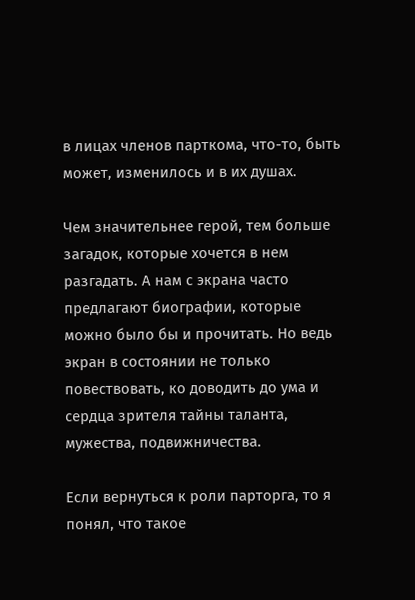в лицах членов парткома, что-то, быть может, изменилось и в их душах.

Чем значительнее герой, тем больше загадок, которые хочется в нем разгадать. А нам с экрана часто предлагают биографии, которые можно было бы и прочитать. Но ведь экран в состоянии не только повествовать, ко доводить до ума и сердца зрителя тайны таланта, мужества, подвижничества.

Если вернуться к роли парторга, то я понял, что такое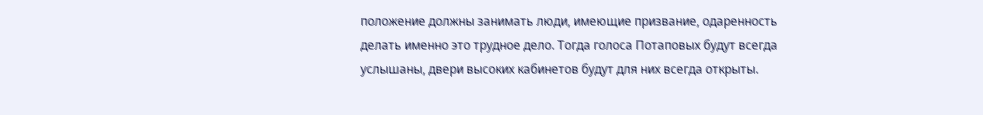положение должны занимать люди, имеющие призвание, одаренность делать именно это трудное дело. Тогда голоса Потаповых будут всегда услышаны, двери высоких кабинетов будут для них всегда открыты.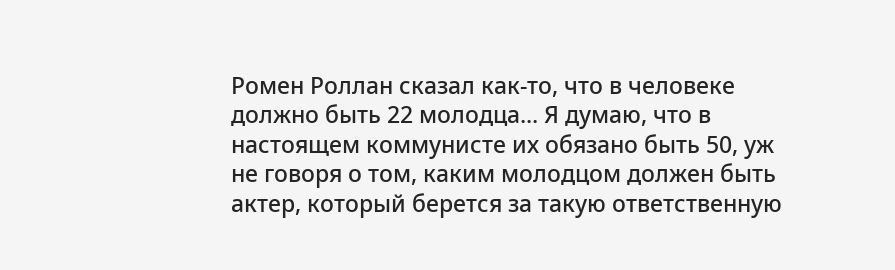Ромен Роллан сказал как-то, что в человеке должно быть 22 молодца... Я думаю, что в настоящем коммунисте их обязано быть 50, уж не говоря о том, каким молодцом должен быть актер, который берется за такую ответственную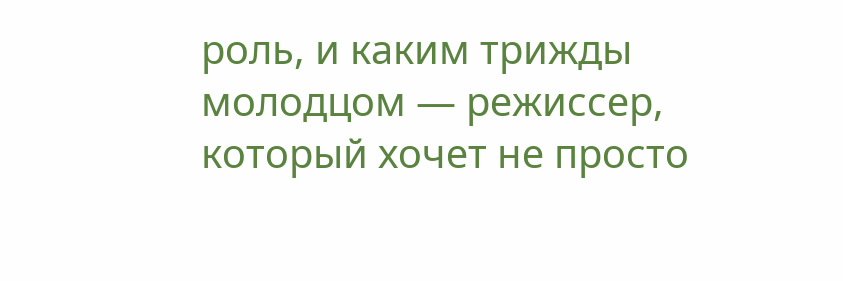роль, и каким трижды молодцом — режиссер, который хочет не просто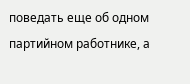поведать еще об одном партийном работнике, а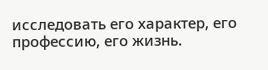исследовать его характер, его профессию, его жизнь.